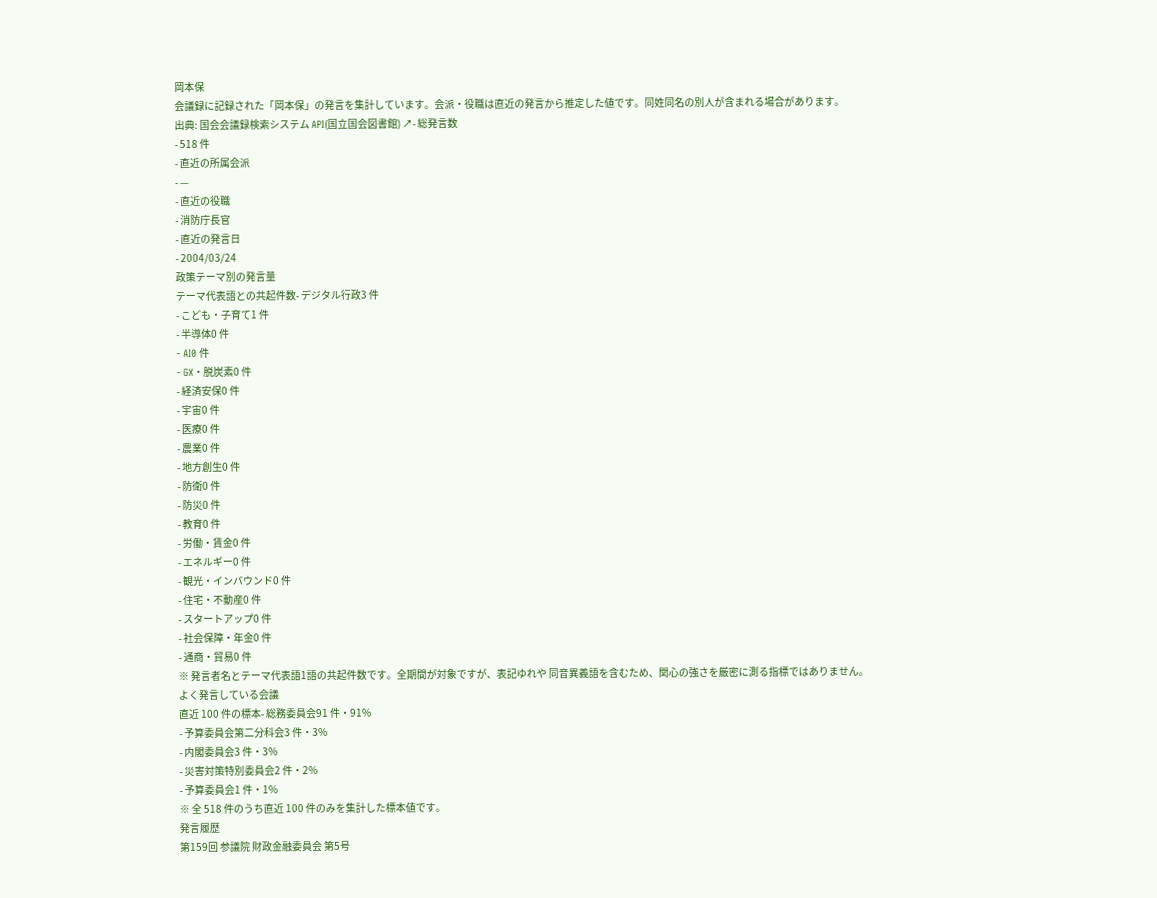岡本保
会議録に記録された「岡本保」の発言を集計しています。会派・役職は直近の発言から推定した値です。同姓同名の別人が含まれる場合があります。
出典: 国会会議録検索システム API(国立国会図書館) ↗- 総発言数
- 518 件
- 直近の所属会派
- —
- 直近の役職
- 消防庁長官
- 直近の発言日
- 2004/03/24
政策テーマ別の発言量
テーマ代表語との共起件数- デジタル行政3 件
- こども・子育て1 件
- 半導体0 件
- AI0 件
- GX・脱炭素0 件
- 経済安保0 件
- 宇宙0 件
- 医療0 件
- 農業0 件
- 地方創生0 件
- 防衛0 件
- 防災0 件
- 教育0 件
- 労働・賃金0 件
- エネルギー0 件
- 観光・インバウンド0 件
- 住宅・不動産0 件
- スタートアップ0 件
- 社会保障・年金0 件
- 通商・貿易0 件
※ 発言者名とテーマ代表語1語の共起件数です。全期間が対象ですが、表記ゆれや 同音異義語を含むため、関心の強さを厳密に測る指標ではありません。
よく発言している会議
直近 100 件の標本- 総務委員会91 件・91%
- 予算委員会第二分科会3 件・3%
- 内閣委員会3 件・3%
- 災害対策特別委員会2 件・2%
- 予算委員会1 件・1%
※ 全 518 件のうち直近 100 件のみを集計した標本値です。
発言履歴
第159回 参議院 財政金融委員会 第5号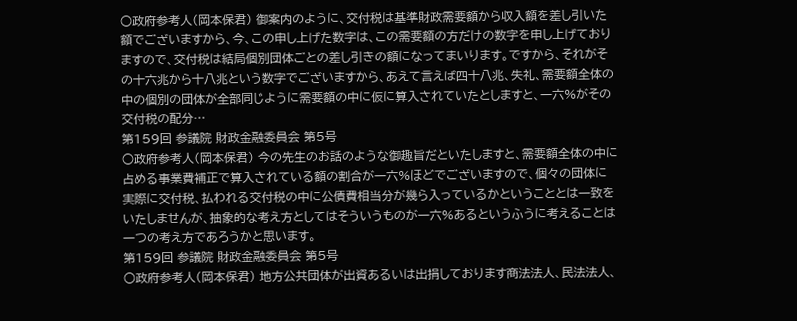○政府参考人(岡本保君) 御案内のように、交付税は基準財政需要額から収入額を差し引いた額でございますから、今、この申し上げた数字は、この需要額の方だけの数字を申し上げておりますので、交付税は結局個別団体ごとの差し引きの額になってまいります。ですから、それがその十六兆から十八兆という数字でございますから、あえて言えば四十八兆、失礼、需要額全体の中の個別の団体が全部同じように需要額の中に仮に算入されていたとしますと、一六%がその交付税の配分…
第159回 参議院 財政金融委員会 第5号
○政府参考人(岡本保君) 今の先生のお話のような御趣旨だといたしますと、需要額全体の中に占める事業費補正で算入されている額の割合が一六%ほどでございますので、個々の団体に実際に交付税、払われる交付税の中に公債費相当分が幾ら入っているかということとは一致をいたしませんが、抽象的な考え方としてはそういうものが一六%あるというふうに考えることは一つの考え方であろうかと思います。
第159回 参議院 財政金融委員会 第5号
○政府参考人(岡本保君) 地方公共団体が出資あるいは出捐しております商法法人、民法法人、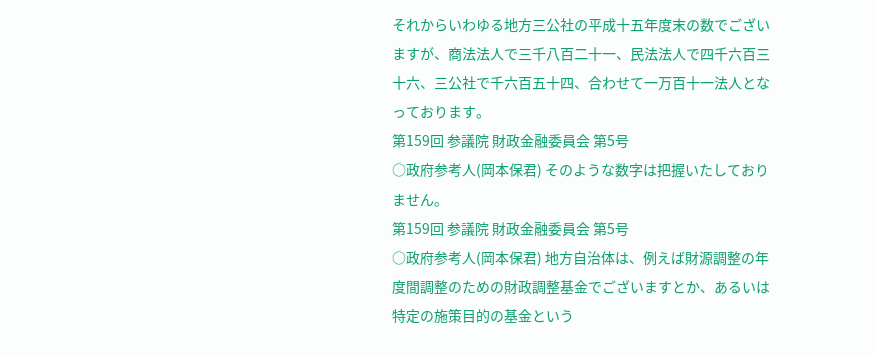それからいわゆる地方三公社の平成十五年度末の数でございますが、商法法人で三千八百二十一、民法法人で四千六百三十六、三公社で千六百五十四、合わせて一万百十一法人となっております。
第159回 参議院 財政金融委員会 第5号
○政府参考人(岡本保君) そのような数字は把握いたしておりません。
第159回 参議院 財政金融委員会 第5号
○政府参考人(岡本保君) 地方自治体は、例えば財源調整の年度間調整のための財政調整基金でございますとか、あるいは特定の施策目的の基金という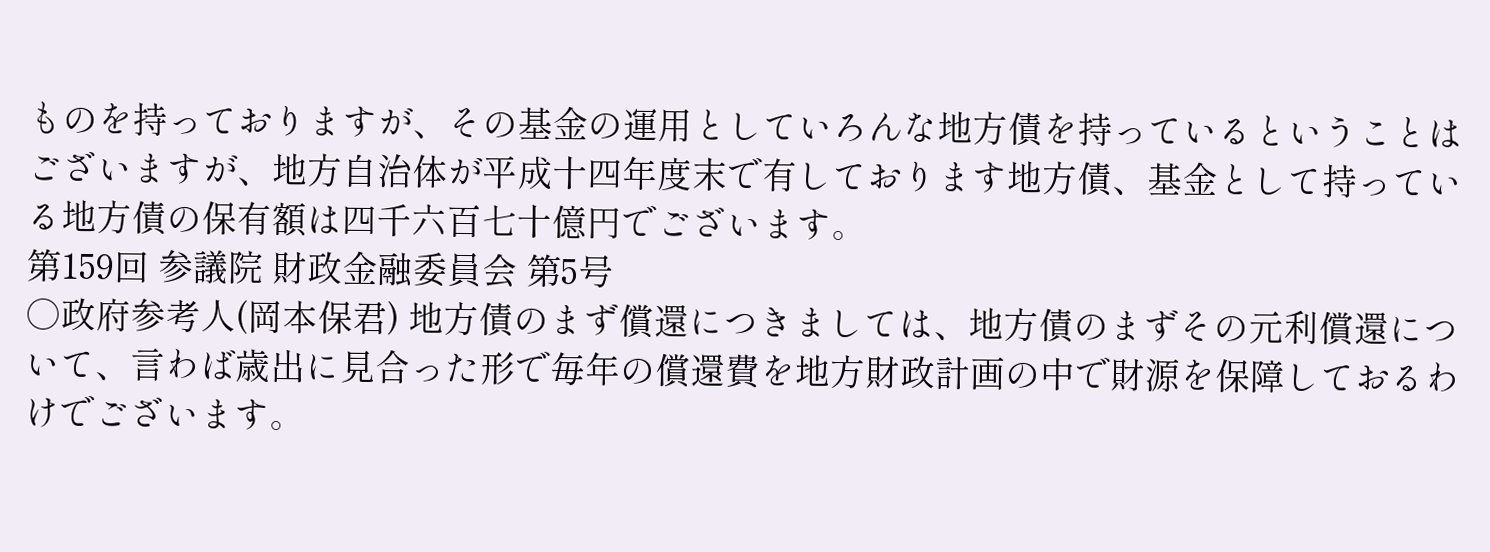ものを持っておりますが、その基金の運用としていろんな地方債を持っているということはございますが、地方自治体が平成十四年度末で有しております地方債、基金として持っている地方債の保有額は四千六百七十億円でございます。
第159回 参議院 財政金融委員会 第5号
○政府参考人(岡本保君) 地方債のまず償還につきましては、地方債のまずその元利償還について、言わば歳出に見合った形で毎年の償還費を地方財政計画の中で財源を保障しておるわけでございます。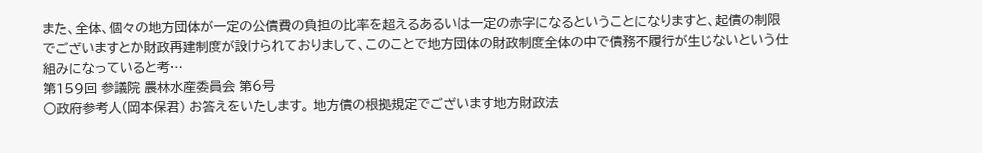また、全体、個々の地方団体が一定の公債費の負担の比率を超えるあるいは一定の赤字になるということになりますと、起債の制限でございますとか財政再建制度が設けられておりまして、このことで地方団体の財政制度全体の中で債務不履行が生じないという仕組みになっていると考…
第159回 参議院 農林水産委員会 第6号
○政府参考人(岡本保君) お答えをいたします。 地方債の根拠規定でございます地方財政法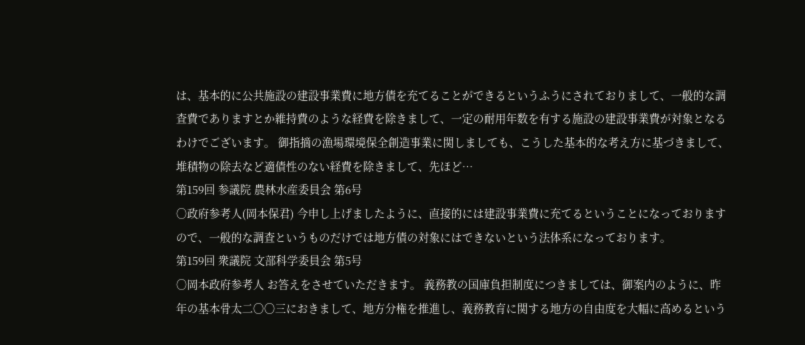は、基本的に公共施設の建設事業費に地方債を充てることができるというふうにされておりまして、一般的な調査費でありますとか維持費のような経費を除きまして、一定の耐用年数を有する施設の建設事業費が対象となるわけでございます。 御指摘の漁場環境保全創造事業に関しましても、こうした基本的な考え方に基づきまして、堆積物の除去など適債性のない経費を除きまして、先ほど…
第159回 参議院 農林水産委員会 第6号
○政府参考人(岡本保君) 今申し上げましたように、直接的には建設事業費に充てるということになっておりますので、一般的な調査というものだけでは地方債の対象にはできないという法体系になっております。
第159回 衆議院 文部科学委員会 第5号
○岡本政府参考人 お答えをさせていただきます。 義務教の国庫負担制度につきましては、御案内のように、昨年の基本骨太二〇〇三におきまして、地方分権を推進し、義務教育に関する地方の自由度を大幅に高めるという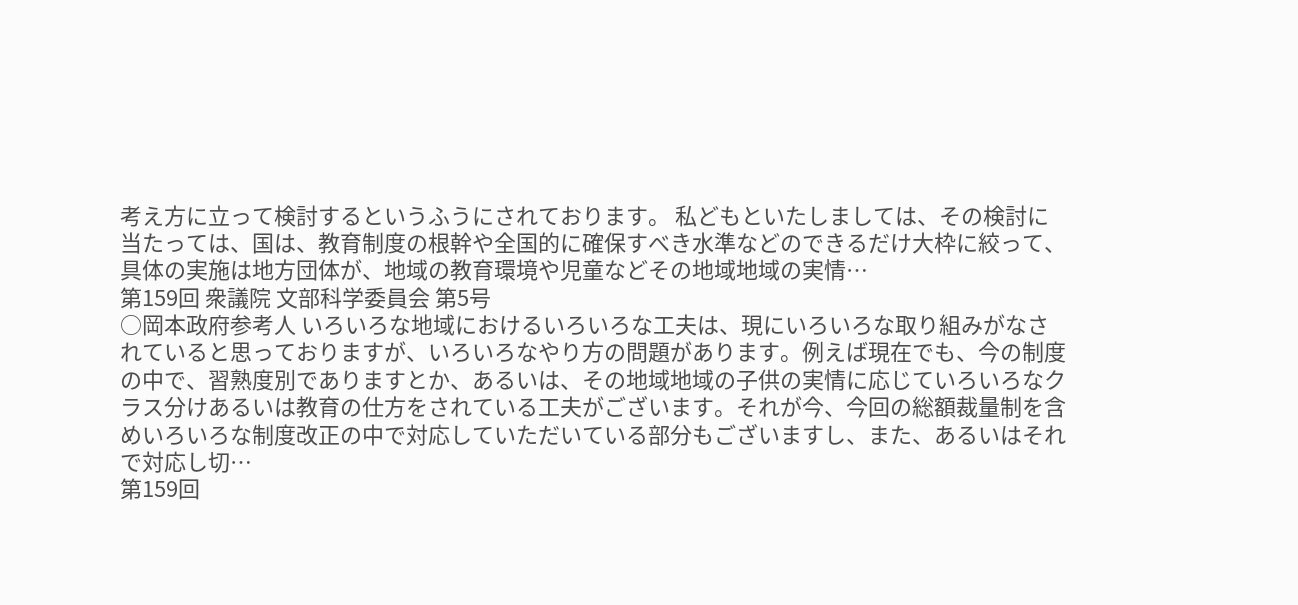考え方に立って検討するというふうにされております。 私どもといたしましては、その検討に当たっては、国は、教育制度の根幹や全国的に確保すべき水準などのできるだけ大枠に絞って、具体の実施は地方団体が、地域の教育環境や児童などその地域地域の実情…
第159回 衆議院 文部科学委員会 第5号
○岡本政府参考人 いろいろな地域におけるいろいろな工夫は、現にいろいろな取り組みがなされていると思っておりますが、いろいろなやり方の問題があります。例えば現在でも、今の制度の中で、習熟度別でありますとか、あるいは、その地域地域の子供の実情に応じていろいろなクラス分けあるいは教育の仕方をされている工夫がございます。それが今、今回の総額裁量制を含めいろいろな制度改正の中で対応していただいている部分もございますし、また、あるいはそれで対応し切…
第159回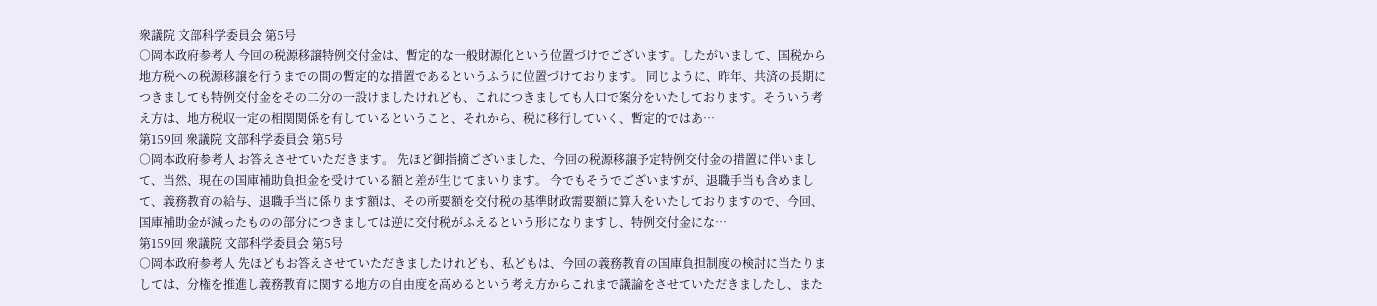衆議院 文部科学委員会 第5号
○岡本政府参考人 今回の税源移譲特例交付金は、暫定的な一般財源化という位置づけでございます。したがいまして、国税から地方税への税源移譲を行うまでの間の暫定的な措置であるというふうに位置づけております。 同じように、昨年、共済の長期につきましても特例交付金をその二分の一設けましたけれども、これにつきましても人口で案分をいたしております。そういう考え方は、地方税収一定の相関関係を有しているということ、それから、税に移行していく、暫定的ではあ…
第159回 衆議院 文部科学委員会 第5号
○岡本政府参考人 お答えさせていただきます。 先ほど御指摘ございました、今回の税源移譲予定特例交付金の措置に伴いまして、当然、現在の国庫補助負担金を受けている額と差が生じてまいります。 今でもそうでございますが、退職手当も含めまして、義務教育の給与、退職手当に係ります額は、その所要額を交付税の基準財政需要額に算入をいたしておりますので、今回、国庫補助金が減ったものの部分につきましては逆に交付税がふえるという形になりますし、特例交付金にな…
第159回 衆議院 文部科学委員会 第5号
○岡本政府参考人 先ほどもお答えさせていただきましたけれども、私どもは、今回の義務教育の国庫負担制度の検討に当たりましては、分権を推進し義務教育に関する地方の自由度を高めるという考え方からこれまで議論をさせていただきましたし、また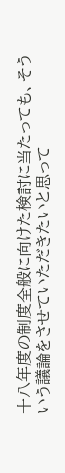十八年度の制度全般に向けた検討に当たっても、そういう議論をさせていただきたいと思って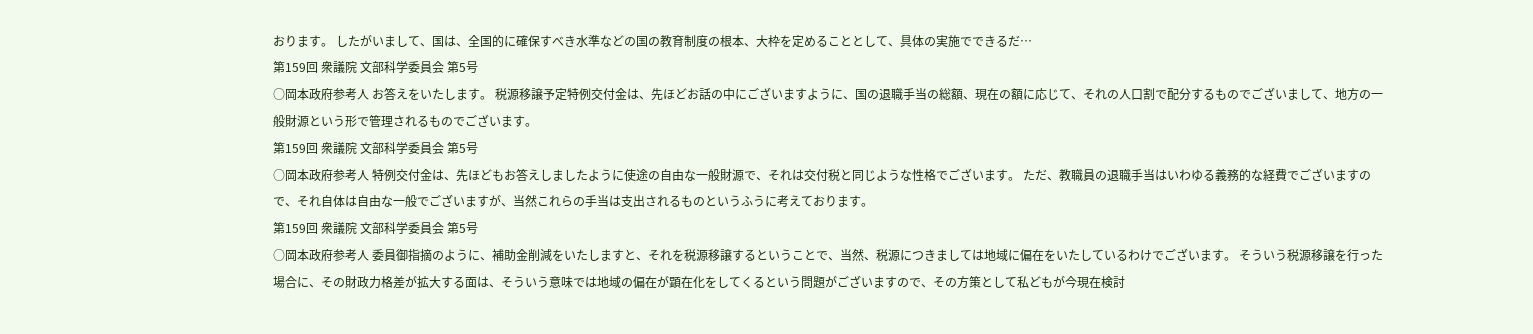おります。 したがいまして、国は、全国的に確保すべき水準などの国の教育制度の根本、大枠を定めることとして、具体の実施でできるだ…
第159回 衆議院 文部科学委員会 第5号
○岡本政府参考人 お答えをいたします。 税源移譲予定特例交付金は、先ほどお話の中にございますように、国の退職手当の総額、現在の額に応じて、それの人口割で配分するものでございまして、地方の一般財源という形で管理されるものでございます。
第159回 衆議院 文部科学委員会 第5号
○岡本政府参考人 特例交付金は、先ほどもお答えしましたように使途の自由な一般財源で、それは交付税と同じような性格でございます。 ただ、教職員の退職手当はいわゆる義務的な経費でございますので、それ自体は自由な一般でございますが、当然これらの手当は支出されるものというふうに考えております。
第159回 衆議院 文部科学委員会 第5号
○岡本政府参考人 委員御指摘のように、補助金削減をいたしますと、それを税源移譲するということで、当然、税源につきましては地域に偏在をいたしているわけでございます。 そういう税源移譲を行った場合に、その財政力格差が拡大する面は、そういう意味では地域の偏在が顕在化をしてくるという問題がございますので、その方策として私どもが今現在検討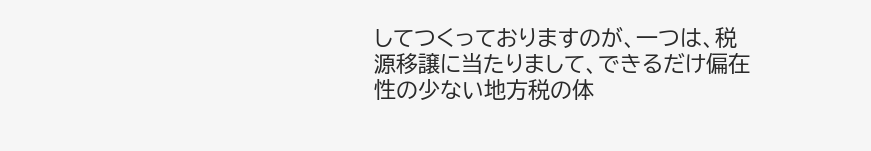してつくっておりますのが、一つは、税源移譲に当たりまして、できるだけ偏在性の少ない地方税の体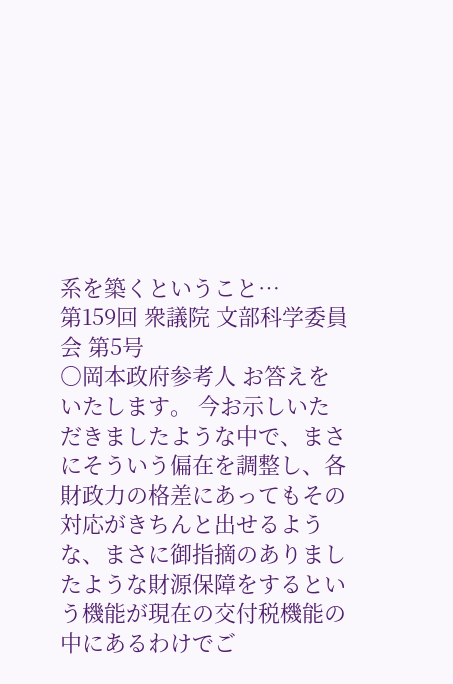系を築くということ…
第159回 衆議院 文部科学委員会 第5号
○岡本政府参考人 お答えをいたします。 今お示しいただきましたような中で、まさにそういう偏在を調整し、各財政力の格差にあってもその対応がきちんと出せるような、まさに御指摘のありましたような財源保障をするという機能が現在の交付税機能の中にあるわけでご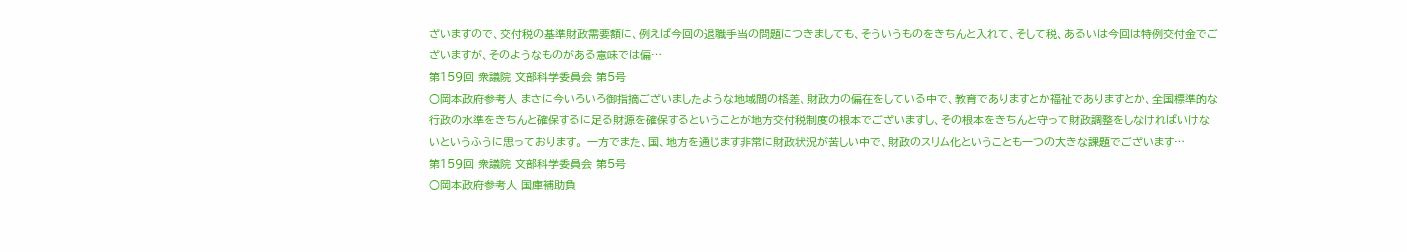ざいますので、交付税の基準財政需要額に、例えば今回の退職手当の問題につきましても、そういうものをきちんと入れて、そして税、あるいは今回は特例交付金でございますが、そのようなものがある意味では偏…
第159回 衆議院 文部科学委員会 第5号
○岡本政府参考人 まさに今いろいろ御指摘ございましたような地域間の格差、財政力の偏在をしている中で、教育でありますとか福祉でありますとか、全国標準的な行政の水準をきちんと確保するに足る財源を確保するということが地方交付税制度の根本でございますし、その根本をきちんと守って財政調整をしなければいけないというふうに思っております。 一方でまた、国、地方を通じます非常に財政状況が苦しい中で、財政のスリム化ということも一つの大きな課題でございます…
第159回 衆議院 文部科学委員会 第5号
○岡本政府参考人 国庫補助負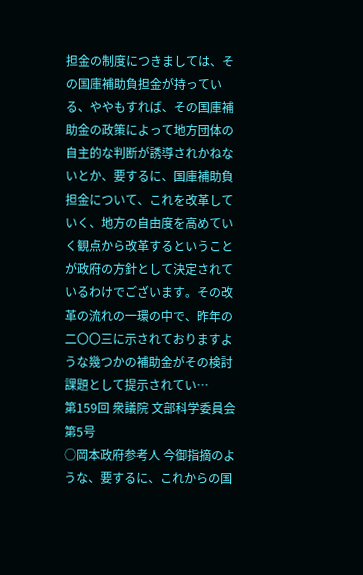担金の制度につきましては、その国庫補助負担金が持っている、ややもすれば、その国庫補助金の政策によって地方団体の自主的な判断が誘導されかねないとか、要するに、国庫補助負担金について、これを改革していく、地方の自由度を高めていく観点から改革するということが政府の方針として決定されているわけでございます。その改革の流れの一環の中で、昨年の二〇〇三に示されておりますような幾つかの補助金がその検討課題として提示されてい…
第159回 衆議院 文部科学委員会 第5号
○岡本政府参考人 今御指摘のような、要するに、これからの国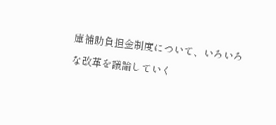庫補助負担金制度について、いろいろな改革を議論していく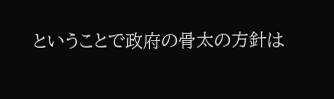ということで政府の骨太の方針は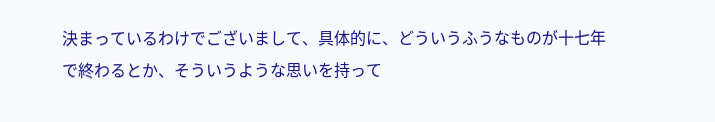決まっているわけでございまして、具体的に、どういうふうなものが十七年で終わるとか、そういうような思いを持って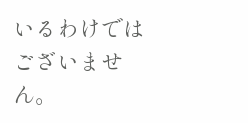いるわけではございません。